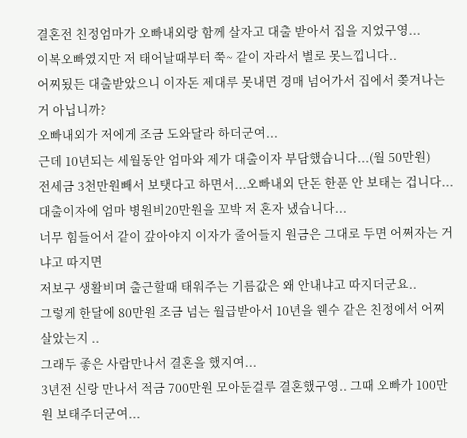결혼전 친정엄마가 오빠내외랑 함께 살자고 대출 받아서 집을 지었구영...
이복오빠였지만 저 태어날때부터 쭉~ 같이 자라서 별로 못느낍니다..
어찌됬든 대출받았으니 이자돈 제대루 못내면 경매 넘어가서 집에서 쫒겨나는거 아닙니까?
오빠내외가 저에게 조금 도와달라 하더군여...
근데 10년되는 세월동안 엄마와 제가 대출이자 부담했습니다...(월 50만원)
전세금 3천만원빼서 보탯다고 하면서...오빠내외 단돈 한푼 안 보태는 겁니다...
대출이자에 엄마 병원비20만원을 꼬박 저 혼자 냈습니다...
너무 힘들어서 같이 갚아야지 이자가 줄어들지 원금은 그대로 두면 어쩌자는 거냐고 따지면
저보구 생활비며 출근할때 태워주는 기름값은 왜 안내냐고 따지더군요..
그렇게 한달에 80만원 조금 넘는 월급받아서 10년을 웬수 같은 친정에서 어찌 살았는지 ..
그래두 좋은 사람만나서 결혼을 했지여...
3년전 신랑 만나서 적금 700만원 모아둔걸루 결혼했구영.. 그때 오빠가 100만원 보태주더군여...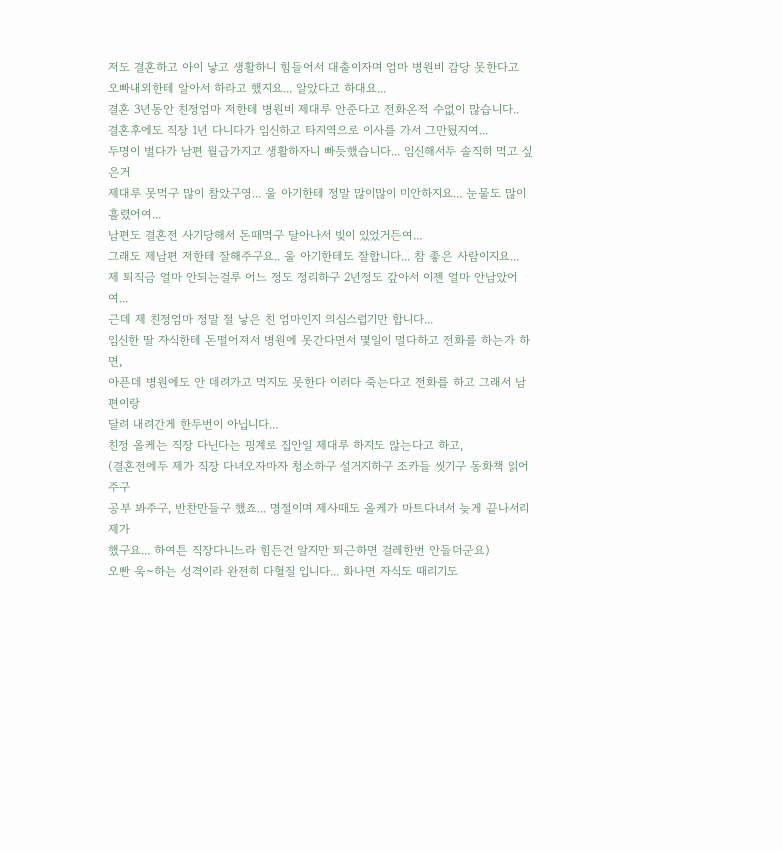저도 결혼하고 아이 낳고 생활하니 힘들어서 대출이자며 엄마 병원비 감당 못한다고
오빠내외한테 알아서 하라고 했지요... 알았다고 하대요...
결혼 3년동안 친정엄마 저한테 병원비 제대루 안준다고 전화온적 수없이 많습니다..
결혼후에도 직장 1년 다니다가 임신하고 타지역으로 이사를 가서 그만뒀지여...
두명이 벌다가 남편 월급가지고 생활하자니 빠듯했습니다... 임신해서두 솔직히 먹고 싶은거
제대루 못먹구 많이 참았구영... 울 아기한테 정말 많이많이 미안하지요... 눈물도 많이 흘렸어여...
남편도 결혼전 사기당해서 돈때먹구 달아나서 빚이 있었거든여...
그래도 제남편 저한테 잘해주구요.. 울 아기한테도 잘합니다... 참 좋은 사람이지요...
제 퇴직금 얼마 안되는걸루 어느 정도 정리하구 2년정도 갚아서 이젠 얼마 안남았어여...
근데 제 친정엄마 정말 절 낳은 친 엄마인지 의심스럽기만 합니다...
임신한 딸 자식한테 돈떨어져서 병원에 못간다면서 몇일이 멀다하고 전화를 하는가 하면,
아픈데 병원에도 안 데려가고 먹지도 못한다 이러다 죽는다고 전화를 하고 그래서 남편이랑
달려 내려간게 한두번이 아닙니다...
친정 올케는 직장 다닌다는 핑계로 집안일 제대루 하지도 않는다고 하고,
(결혼전에두 제가 직장 다녀오자마자 청소하구 설거지하구 조카들 씻기구 동화책 읽어주구
공부 봐주구, 반찬만들구 했죠... 명절이며 제사때도 올케가 마트다녀서 늦게 끝나서리 제가
했구요... 하여튼 직장다니느라 힘든건 알지만 퇴근하면 걸레한번 안들더군요)
오빤 욱~하는 성격이라 완전히 다혈질 입니다... 화나면 자식도 때리기도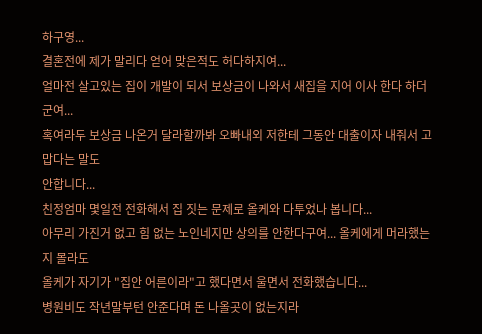하구영...
결혼전에 제가 말리다 얻어 맞은적도 허다하지여...
얼마전 살고있는 집이 개발이 되서 보상금이 나와서 새집을 지어 이사 한다 하더군여...
혹여라두 보상금 나온거 달라할까봐 오빠내외 저한테 그동안 대출이자 내줘서 고맙다는 말도
안합니다...
친정엄마 몇일전 전화해서 집 짓는 문제로 올케와 다투었나 봅니다...
아무리 가진거 없고 힘 없는 노인네지만 상의를 안한다구여... 올케에게 머라했는지 몰라도
올케가 자기가 "집안 어른이라"고 했다면서 울면서 전화했습니다...
병원비도 작년말부턴 안준다며 돈 나올곳이 없는지라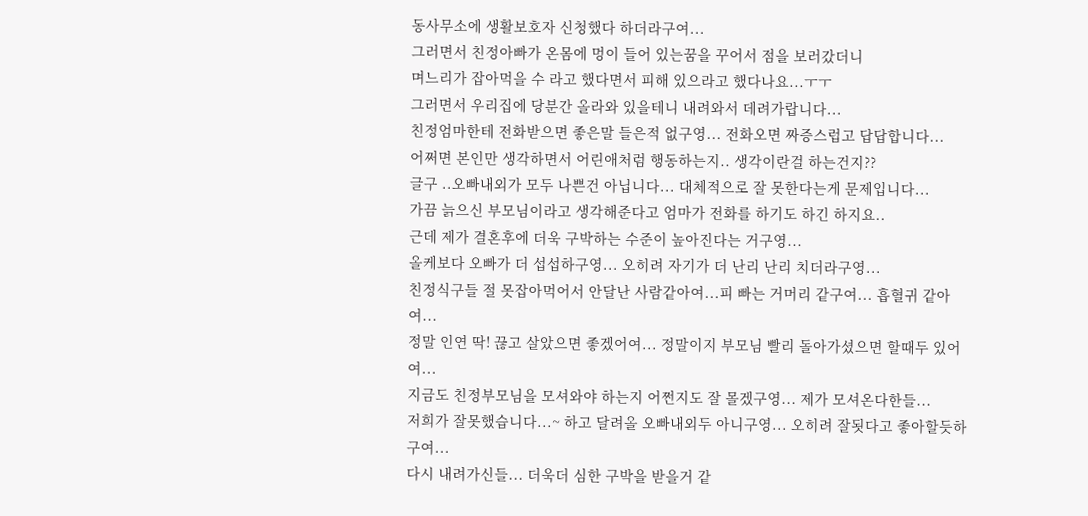동사무소에 생활보호자 신청했다 하더라구여...
그러면서 친정아빠가 온몸에 멍이 들어 있는꿈을 꾸어서 점을 보러갔더니
며느리가 잡아먹을 수 라고 했다면서 피해 있으라고 했다나요...ㅜㅜ
그러면서 우리집에 당분간 올라와 있을테니 내려와서 데려가랍니다...
친정엄마한테 전화받으면 좋은말 들은적 없구영... 전화오면 짜증스럽고 답답합니다...
어쩌면 본인만 생각하면서 어린애처럼 행동하는지.. 생각이란걸 하는건지??
글구 ..오빠내외가 모두 나쁜건 아닙니다... 대체적으로 잘 못한다는게 문제입니다...
가끔 늙으신 부모님이라고 생각해준다고 엄마가 전화를 하기도 하긴 하지요..
근데 제가 결혼후에 더욱 구박하는 수준이 높아진다는 거구영...
올케보다 오빠가 더 섭섭하구영... 오히려 자기가 더 난리 난리 치더라구영...
친정식구들 절 못잡아먹어서 안달난 사람같아여...피 빠는 거머리 같구여... 흡혈귀 같아여...
정말 인연 딱! 끊고 살았으면 좋겠어여... 정말이지 부모님 빨리 돌아가셨으면 할때두 있어여...
지금도 친정부모님을 모셔와야 하는지 어쩐지도 잘 몰겠구영... 제가 모셔온다한들...
저희가 잘못했습니다...~ 하고 달려올 오빠내외두 아니구영... 오히려 잘됫다고 좋아할듯하구여...
다시 내려가신들... 더욱더 심한 구박을 받을거 같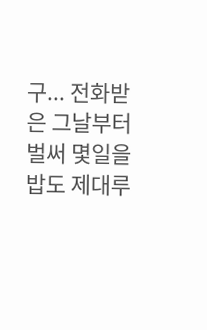구... 전화받은 그날부터 벌써 몇일을
밥도 제대루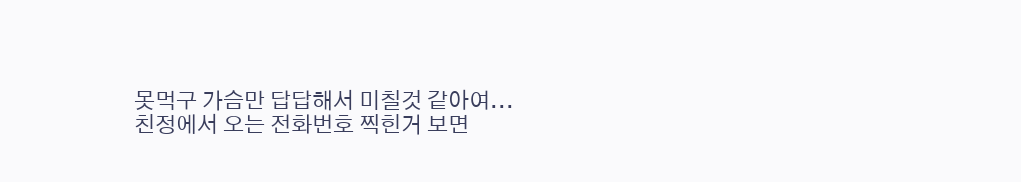못먹구 가슴만 답답해서 미칠것 같아여...
친정에서 오는 전화번호 찍힌거 보면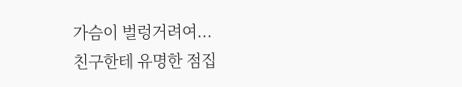가슴이 벌렁거려여...
친구한테 유명한 점집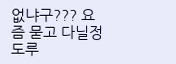없냐구??? 요즘 묻고 다닐정도루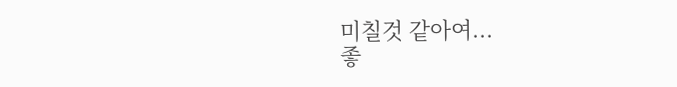미칠것 같아여...
좋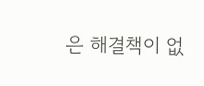은 해결책이 없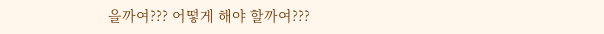을까여??? 어떻게 해야 할까여???